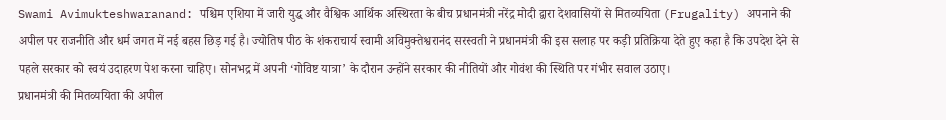Swami Avimukteshwaranand: पश्चिम एशिया में जारी युद्ध और वैश्विक आर्थिक अस्थिरता के बीच प्रधानमंत्री नरेंद्र मोदी द्वारा देशवासियों से मितव्ययिता (Frugality) अपनाने की अपील पर राजनीति और धर्म जगत में नई बहस छिड़ गई है। ज्योतिष पीठ के शंकराचार्य स्वामी अविमुक्तेश्वरानंद सरस्वती ने प्रधानमंत्री की इस सलाह पर कड़ी प्रतिक्रिया देते हुए कहा है कि उपदेश देने से पहले सरकार को स्वयं उदाहरण पेश करना चाहिए। सोनभद्र में अपनी ‘गोविष्ट यात्रा’ के दौरान उन्होंने सरकार की नीतियों और गोवंश की स्थिति पर गंभीर सवाल उठाए।
प्रधानमंत्री की मितव्ययिता की अपील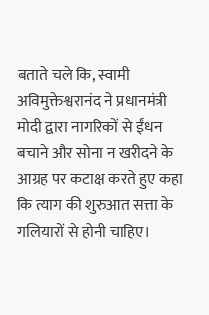बताते चले कि, स्वामी अविमुक्तेश्वरानंद ने प्रधानमंत्री मोदी द्वारा नागरिकों से ईंधन बचाने और सोना न खरीदने के आग्रह पर कटाक्ष करते हुए कहा कि त्याग की शुरुआत सत्ता के गलियारों से होनी चाहिए।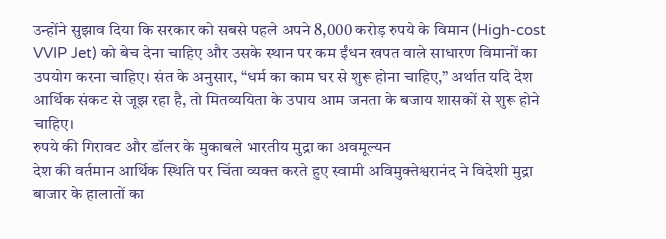उन्होंने सुझाव दिया कि सरकार को सबसे पहले अपने 8,000 करोड़ रुपये के विमान (High-cost VVIP Jet) को बेच देना चाहिए और उसके स्थान पर कम ईंधन खपत वाले साधारण विमानों का उपयोग करना चाहिए। संत के अनुसार, “धर्म का काम घर से शुरू होना चाहिए,” अर्थात यदि देश आर्थिक संकट से जूझ रहा है, तो मितव्ययिता के उपाय आम जनता के बजाय शासकों से शुरू होने चाहिए।
रुपये की गिरावट और डॉलर के मुकाबले भारतीय मुद्रा का अवमूल्यन
देश की वर्तमान आर्थिक स्थिति पर चिंता व्यक्त करते हुए स्वामी अविमुक्तेश्वरानंद ने विदेशी मुद्रा बाजार के हालातों का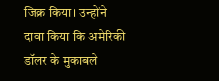जिक्र किया। उन्होंने दावा किया कि अमेरिकी डॉलर के मुकाबले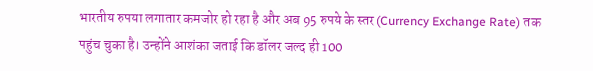भारतीय रुपया लगातार कमजोर हो रहा है और अब 95 रुपये के स्तर (Currency Exchange Rate) तक पहुंच चुका है। उन्होंने आशंका जताई कि डॉलर जल्द ही 100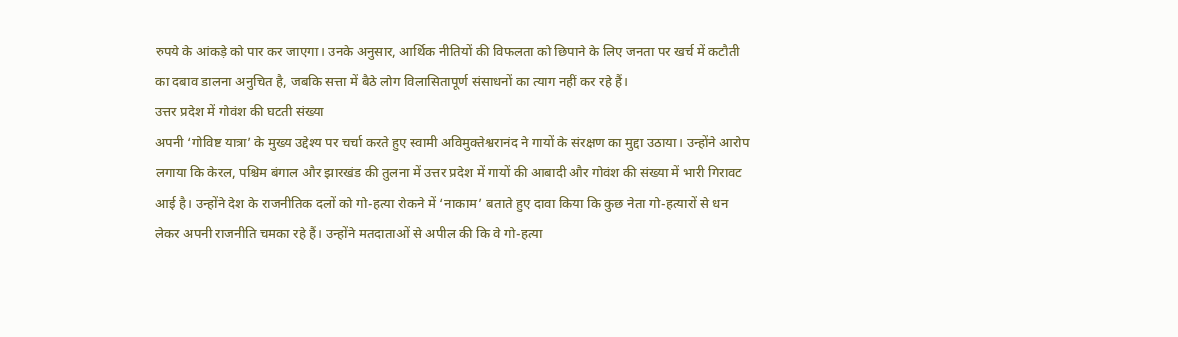रुपये के आंकड़े को पार कर जाएगा। उनके अनुसार, आर्थिक नीतियों की विफलता को छिपाने के लिए जनता पर खर्च में कटौती का दबाव डालना अनुचित है, जबकि सत्ता में बैठे लोग विलासितापूर्ण संसाधनों का त्याग नहीं कर रहे हैं।
उत्तर प्रदेश में गोवंश की घटती संख्या
अपनी ‘गोविष्ट यात्रा’ के मुख्य उद्देश्य पर चर्चा करते हुए स्वामी अविमुक्तेश्वरानंद ने गायों के संरक्षण का मुद्दा उठाया। उन्होंने आरोप लगाया कि केरल, पश्चिम बंगाल और झारखंड की तुलना में उत्तर प्रदेश में गायों की आबादी और गोवंश की संख्या में भारी गिरावट आई है। उन्होंने देश के राजनीतिक दलों को गो-हत्या रोकने में ‘नाकाम’ बताते हुए दावा किया कि कुछ नेता गो-हत्यारों से धन लेकर अपनी राजनीति चमका रहे हैं। उन्होंने मतदाताओं से अपील की कि वे गो-हत्या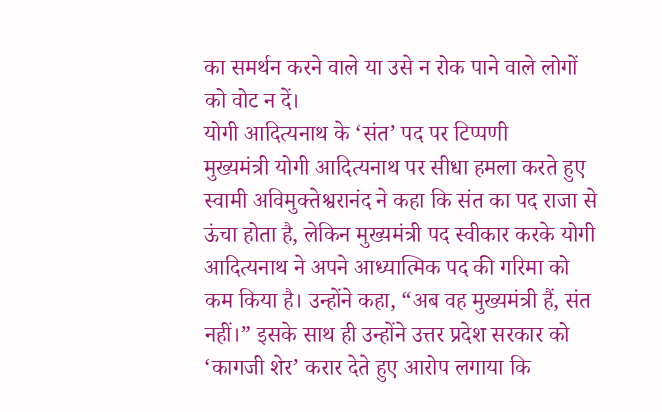का समर्थन करने वाले या उसे न रोक पाने वाले लोगों को वोट न दें।
योगी आदित्यनाथ के ‘संत’ पद पर टिप्पणी
मुख्यमंत्री योगी आदित्यनाथ पर सीधा हमला करते हुए स्वामी अविमुक्तेश्वरानंद ने कहा कि संत का पद राजा से ऊंचा होता है, लेकिन मुख्यमंत्री पद स्वीकार करके योगी आदित्यनाथ ने अपने आध्यात्मिक पद की गरिमा को कम किया है। उन्होंने कहा, “अब वह मुख्यमंत्री हैं, संत नहीं।” इसके साथ ही उन्होंने उत्तर प्रदेश सरकार को ‘कागजी शेर’ करार देते हुए आरोप लगाया कि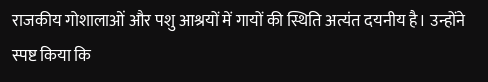राजकीय गोशालाओं और पशु आश्रयों में गायों की स्थिति अत्यंत दयनीय है। उन्होंने स्पष्ट किया कि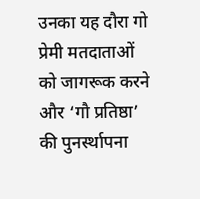उनका यह दौरा गो प्रेमी मतदाताओं को जागरूक करने और ‘गौ प्रतिष्ठा’ की पुनर्स्थापना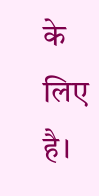के लिए है।